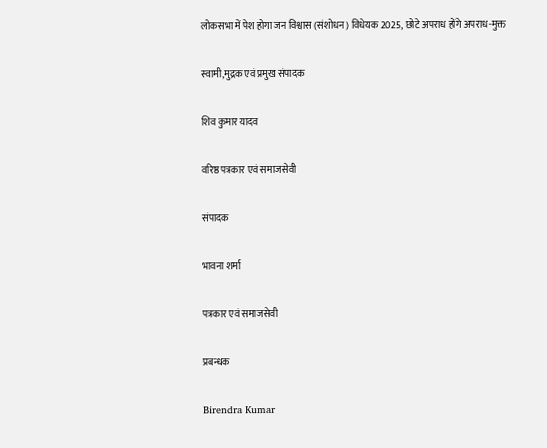लोकसभा में पेश होगा जन विश्वास (संशोधन) विधेयक 2025, छोटे अपराध होंगे अपराध-मुक्त

स्वामी,मुद्रक एवं प्रमुख संपादक

शिव कुमार यादव

वरिष्ठ पत्रकार एवं समाजसेवी

संपादक

भावना शर्मा

पत्रकार एवं समाजसेवी

प्रबन्धक

Birendra Kumar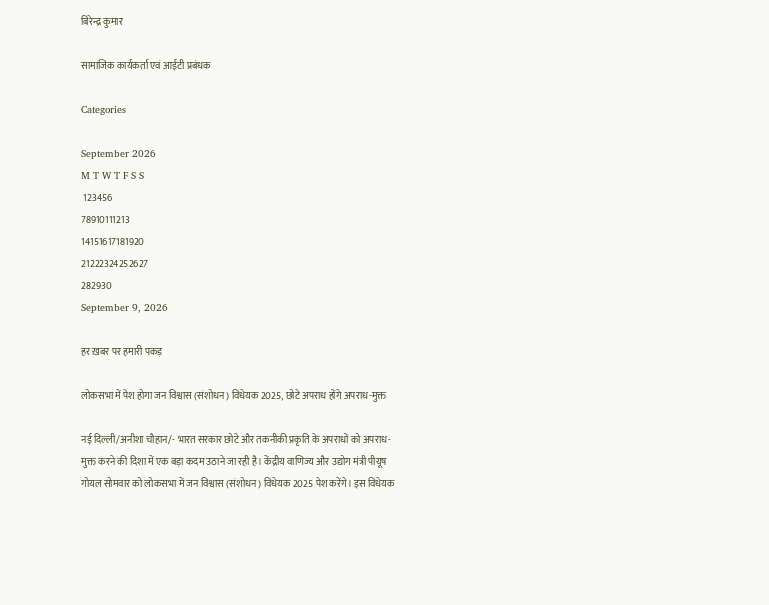बिरेन्द्र कुमार

सामाजिक कार्यकर्ता एवं आईटी प्रबंधक

Categories

September 2026
M T W T F S S
 123456
78910111213
14151617181920
21222324252627
282930
September 9, 2026

हर ख़बर पर हमारी पकड़

लोकसभा में पेश होगा जन विश्वास (संशोधन) विधेयक 2025, छोटे अपराध होंगे अपराध-मुक्त

नई दिल्ली/अनीशा चौहान/- भारत सरकार छोटे और तकनीकी प्रकृति के अपराधों को अपराध-मुक्त करने की दिशा में एक बड़ा कदम उठाने जा रही है। केंद्रीय वाणिज्य और उद्योग मंत्री पीयूष गोयल सोमवार को लोकसभा में जन विश्वास (संशोधन) विधेयक 2025 पेश करेंगे। इस विधेयक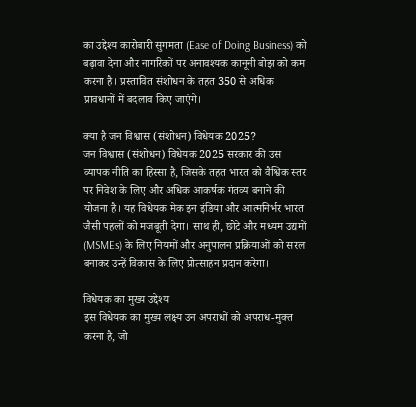का उद्देश्य कारोबारी सुगमता (Ease of Doing Business) को बढ़ावा देना और नागरिकों पर अनावश्यक कानूनी बोझ को कम करना है। प्रस्तावित संशोधन के तहत 350 से अधिक प्रावधानों में बदलाव किए जाएंगे।

क्या है जन विश्वास (संशोधन) विधेयक 2025?
जन विश्वास (संशोधन) विधेयक 2025 सरकार की उस व्यापक नीति का हिस्सा है, जिसके तहत भारत को वैश्विक स्तर पर निवेश के लिए और अधिक आकर्षक गंतव्य बनाने की योजना है। यह विधेयक मेक इन इंडिया और आत्मनिर्भर भारत जैसी पहलों को मजबूती देगा। साथ ही, छोटे और मध्यम उद्यमों (MSMEs) के लिए नियमों और अनुपालन प्रक्रियाओं को सरल बनाकर उन्हें विकास के लिए प्रोत्साहन प्रदान करेगा।

विधेयक का मुख्य उद्देश्य
इस विधेयक का मुख्य लक्ष्य उन अपराधों को अपराध-मुक्त करना है, जो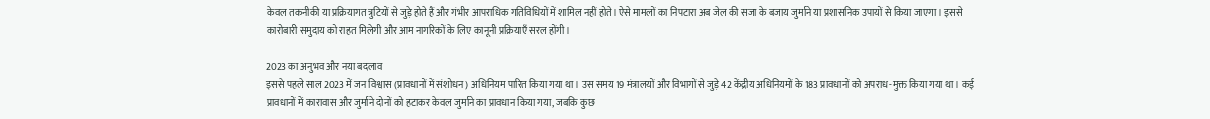केवल तकनीकी या प्रक्रियागत त्रुटियों से जुड़े होते हैं और गंभीर आपराधिक गतिविधियों में शामिल नहीं होते। ऐसे मामलों का निपटारा अब जेल की सजा के बजाय जुर्माने या प्रशासनिक उपायों से किया जाएगा। इससे कारोबारी समुदाय को राहत मिलेगी और आम नागरिकों के लिए कानूनी प्रक्रियाएँ सरल होंगी।

2023 का अनुभव और नया बदलाव
इससे पहले साल 2023 में जन विश्वास (प्रावधानों में संशोधन) अधिनियम पारित किया गया था। उस समय 19 मंत्रालयों और विभागों से जुड़े 42 केंद्रीय अधिनियमों के 183 प्रावधानों को अपराध-मुक्त किया गया था। कई प्रावधानों में कारावास और जुर्माने दोनों को हटाकर केवल जुर्माने का प्रावधान किया गया, जबकि कुछ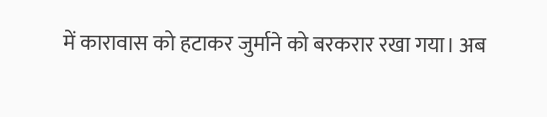में कारावास को हटाकर जुर्माने को बरकरार रखा गया। अब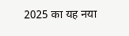2025 का यह नया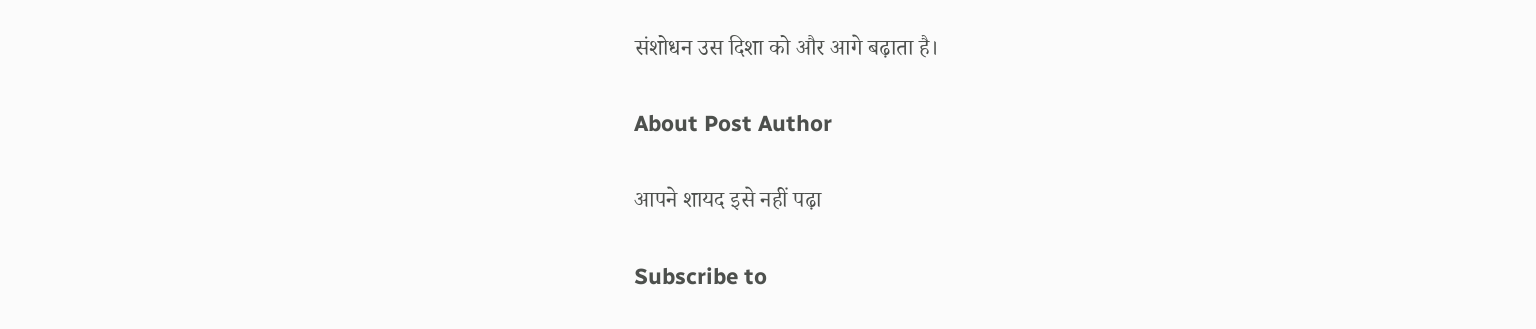संशोधन उस दिशा को और आगे बढ़ाता है।

About Post Author

आपने शायद इसे नहीं पढ़ा

Subscribe to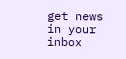get news in your inbox